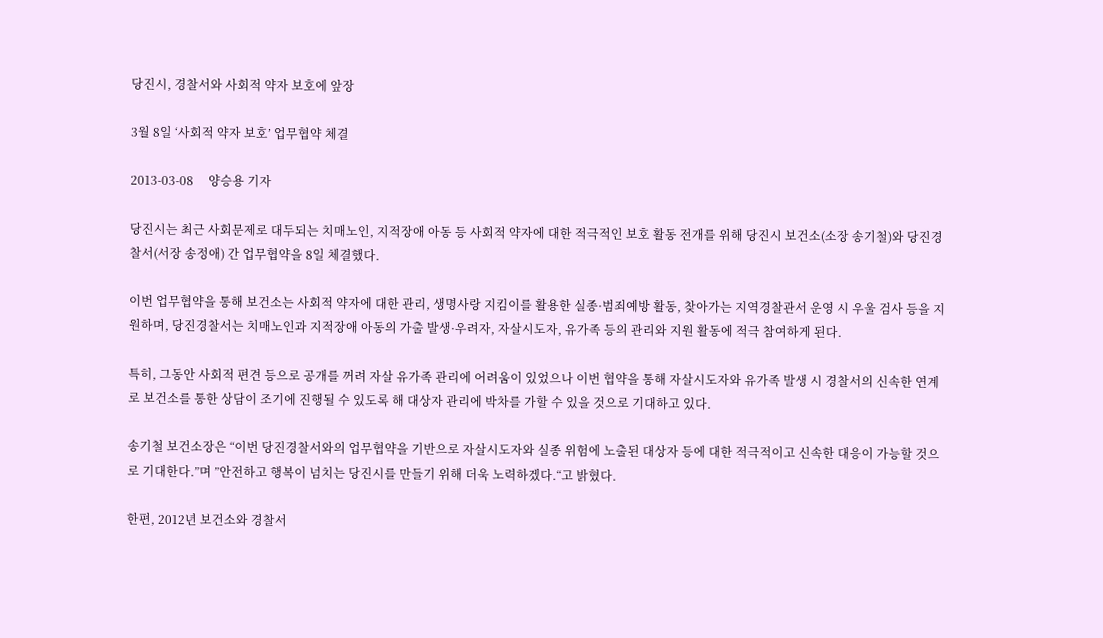당진시, 경찰서와 사회적 약자 보호에 앞장

3월 8일 ‘사회적 약자 보호’ 업무협약 체결

2013-03-08     양승용 기자

당진시는 최근 사회문제로 대두되는 치매노인, 지적장애 아동 등 사회적 약자에 대한 적극적인 보호 활동 전개를 위해 당진시 보건소(소장 송기철)와 당진경찰서(서장 송정애) 간 업무협약을 8일 체결했다.

이번 업무협약을 통해 보건소는 사회적 약자에 대한 관리, 생명사랑 지킴이를 활용한 실종·범죄예방 활동, 찾아가는 지역경찰관서 운영 시 우울 검사 등을 지원하며, 당진경찰서는 치매노인과 지적장애 아동의 가출 발생·우려자, 자살시도자, 유가족 등의 관리와 지원 활동에 적극 참여하게 된다.

특히, 그동안 사회적 편견 등으로 공개를 꺼려 자살 유가족 관리에 어려움이 있었으나 이번 협약을 통해 자살시도자와 유가족 발생 시 경찰서의 신속한 연계로 보건소를 통한 상담이 조기에 진행될 수 있도록 해 대상자 관리에 박차를 가할 수 있을 것으로 기대하고 있다.

송기철 보건소장은 “이번 당진경찰서와의 업무협약을 기반으로 자살시도자와 실종 위험에 노출된 대상자 등에 대한 적극적이고 신속한 대응이 가능할 것으로 기대한다.”며 ”안전하고 행복이 넘치는 당진시를 만들기 위해 더욱 노력하겠다.“고 밝혔다.

한편, 2012년 보건소와 경찰서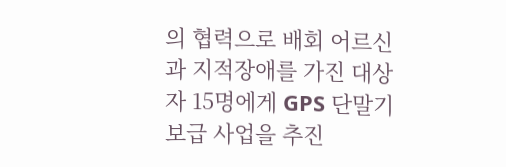의 협력으로 배회 어르신과 지적장애를 가진 대상자 15명에게 GPS 단말기 보급 사업을 추진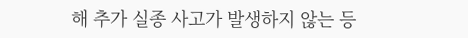해 추가 실종 사고가 발생하지 않는 등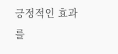긍정적인 효과를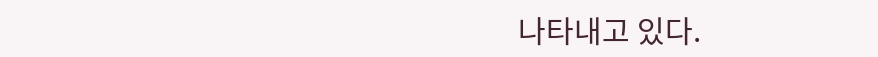나타내고 있다.